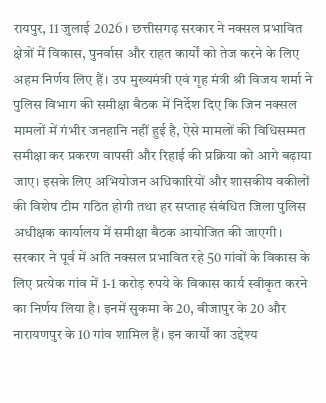रायपुर, 11 जुलाई 2026। छत्तीसगढ़ सरकार ने नक्सल प्रभावित क्षेत्रों में विकास, पुनर्वास और राहत कार्यों को तेज करने के लिए अहम निर्णय लिए हैं। उप मुख्यमंत्री एवं गृह मंत्री श्री विजय शर्मा ने पुलिस विभाग की समीक्षा बैठक में निर्देश दिए कि जिन नक्सल मामलों में गंभीर जनहानि नहीं हुई है, ऐसे मामलों की विधिसम्मत समीक्षा कर प्रकरण वापसी और रिहाई की प्रक्रिया को आगे बढ़ाया जाए। इसके लिए अभियोजन अधिकारियों और शासकीय वकीलों की विशेष टीम गठित होगी तथा हर सप्ताह संबंधित जिला पुलिस अधीक्षक कार्यालय में समीक्षा बैठक आयोजित की जाएगी।
सरकार ने पूर्व में अति नक्सल प्रभावित रहे 50 गांवों के विकास के लिए प्रत्येक गांव में 1-1 करोड़ रुपये के विकास कार्य स्वीकृत करने का निर्णय लिया है। इनमें सुकमा के 20, बीजापुर के 20 और नारायणपुर के 10 गांव शामिल हैं। इन कार्यों का उद्देश्य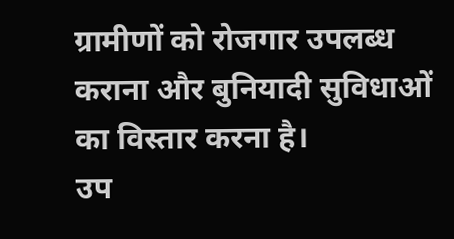ग्रामीणों को रोजगार उपलब्ध कराना और बुनियादी सुविधाओं का विस्तार करना है।
उप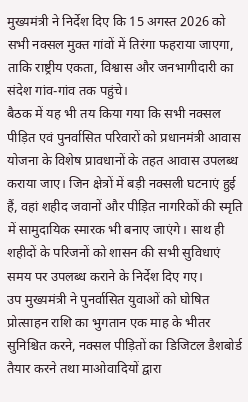मुख्यमंत्री ने निर्देश दिए कि 15 अगस्त 2026 को सभी नक्सल मुक्त गांवों में तिरंगा फहराया जाएगा, ताकि राष्ट्रीय एकता, विश्वास और जनभागीदारी का संदेश गांव-गांव तक पहुंचे।
बैठक में यह भी तय किया गया कि सभी नक्सल पीड़ित एवं पुनर्वासित परिवारों को प्रधानमंत्री आवास योजना के विशेष प्रावधानों के तहत आवास उपलब्ध कराया जाए। जिन क्षेत्रों में बड़ी नक्सली घटनाएं हुई हैं, वहां शहीद जवानों और पीड़ित नागरिकों की स्मृति में सामुदायिक स्मारक भी बनाए जाएंगे। साथ ही शहीदों के परिजनों को शासन की सभी सुविधाएं समय पर उपलब्ध कराने के निर्देश दिए गए।
उप मुख्यमंत्री ने पुनर्वासित युवाओं को घोषित प्रोत्साहन राशि का भुगतान एक माह के भीतर सुनिश्चित करने, नक्सल पीड़ितों का डिजिटल डैशबोर्ड तैयार करने तथा माओवादियों द्वारा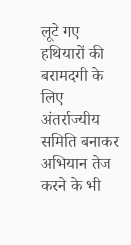लूटे गए हथियारों की बरामदगी के लिए अंतर्राज्यीय समिति बनाकर अभियान तेज करने के भी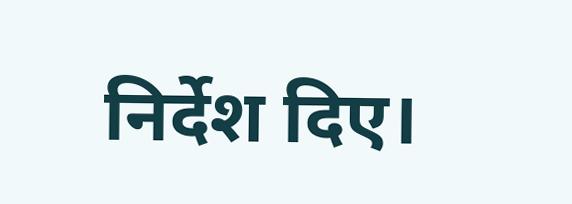निर्देश दिए।